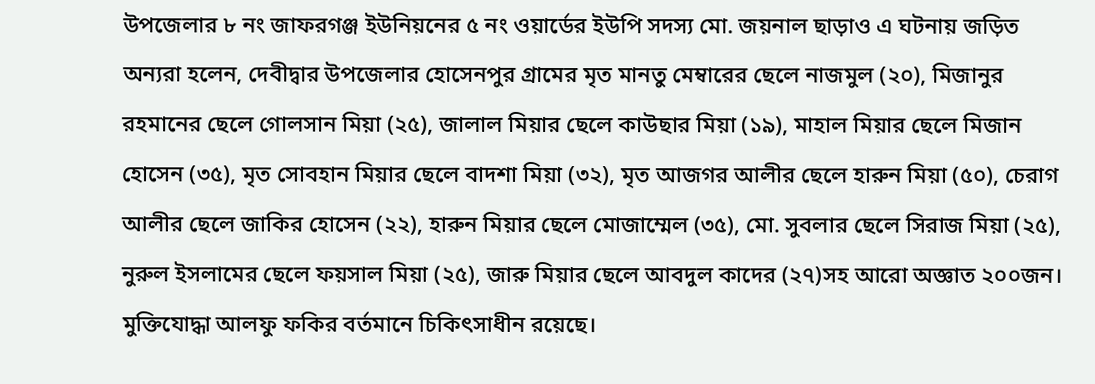উপজেলার ৮ নং জাফরগঞ্জ ইউনিয়নের ৫ নং ওয়ার্ডের ইউপি সদস্য মো. জয়নাল ছাড়াও এ ঘটনায় জড়িত অন্যরা হলেন, দেবীদ্বার উপজেলার হোসেনপুর গ্রামের মৃত মানতু মেম্বারের ছেলে নাজমুল (২০), মিজানুর রহমানের ছেলে গোলসান মিয়া (২৫), জালাল মিয়ার ছেলে কাউছার মিয়া (১৯), মাহাল মিয়ার ছেলে মিজান হোসেন (৩৫), মৃত সোবহান মিয়ার ছেলে বাদশা মিয়া (৩২), মৃত আজগর আলীর ছেলে হারুন মিয়া (৫০), চেরাগ আলীর ছেলে জাকির হোসেন (২২), হারুন মিয়ার ছেলে মোজাম্মেল (৩৫), মো. সুবলার ছেলে সিরাজ মিয়া (২৫), নুরুল ইসলামের ছেলে ফয়সাল মিয়া (২৫), জারু মিয়ার ছেলে আবদুল কাদের (২৭)সহ আরো অজ্ঞাত ২০০জন।
মুক্তিযোদ্ধা আলফু ফকির বর্তমানে চিকিৎসাধীন রয়েছে।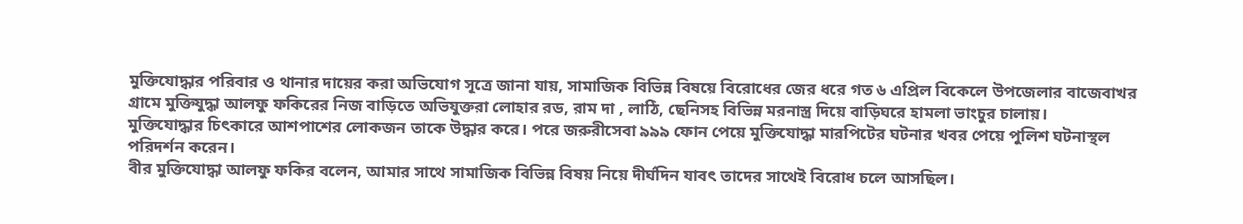মুক্তিযোদ্ধার পরিবার ও থানার দায়ের করা অভিযোগ সূত্রে জানা যায়, সামাজিক বিভিন্ন বিষয়ে বিরোধের জের ধরে গত ৬ এপ্রিল বিকেলে উপজেলার বাজেবাখর গ্রামে মুক্তিযুদ্ধা আলফু ফকিরের নিজ বাড়িতে অভিযুক্তরা লোহার রড, রাম দা , লাঠি, ছেনিসহ বিভিন্ন মরনাস্ত্র দিয়ে বাড়িঘরে হামলা ভাংচুর চালায়।
মুক্তিযোদ্ধার চিৎকারে আশপাশের লোকজন তাকে উদ্ধার করে। পরে জরুরীসেবা ৯৯৯ ফোন পেয়ে মুক্তিযোদ্ধা মারপিটের ঘটনার খবর পেয়ে পুলিশ ঘটনাস্থল পরিদর্শন করেন।
বীর মুক্তিযোদ্ধা আলফু ফকির বলেন, আমার সাথে সামাজিক বিভিন্ন বিষয় নিয়ে দীর্ঘদিন যাবৎ তাদের সাথেই বিরোধ চলে আসছিল।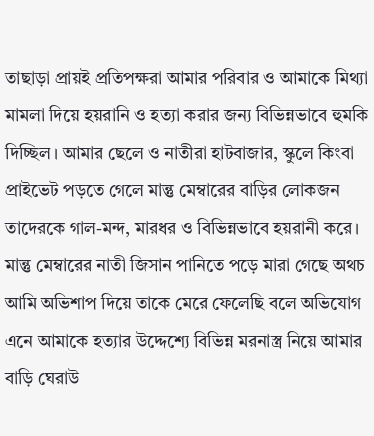তাছাড়া প্রায়ই প্রতিপক্ষরা আমার পরিবার ও আমাকে মিথ্যা মামলা দিয়ে হয়রানি ও হত্যা করার জন্য বিভিন্নভাবে হুমকি দিচ্ছিল। আমার ছেলে ও নাতীরা হাটবাজার, স্কুলে কিংবা প্রাইভেট পড়তে গেলে মান্তু মেম্বারের বাড়ির লোকজন তাদেরকে গাল-মন্দ, মারধর ও বিভিন্নভাবে হয়রানী করে। মান্তু মেম্বারের নাতী জিসান পানিতে পড়ে মারা গেছে অথচ আমি অভিশাপ দিয়ে তাকে মেরে ফেলেছি বলে অভিযোগ এনে আমাকে হত্যার উদ্দেশ্যে বিভিন্ন মরনাস্ত্র নিয়ে আমার বাড়ি ঘেরাউ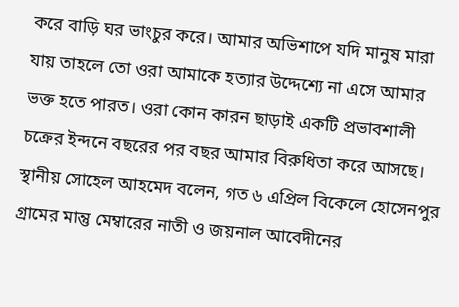করে বাড়ি ঘর ভাংচুর করে। আমার অভিশাপে যদি মানুষ মারা যায় তাহলে তো ওরা আমাকে হত্যার উদ্দেশ্যে না এসে আমার ভক্ত হতে পারত। ওরা কোন কারন ছাড়াই একটি প্রভাবশালী চক্রের ইন্দনে বছরের পর বছর আমার বিরুধিতা করে আসছে।
স্থানীয় সোহেল আহমেদ বলেন, গত ৬ এপ্রিল বিকেলে হোসেনপুর গ্রামের মান্তু মেম্বারের নাতী ও জয়নাল আবেদীনের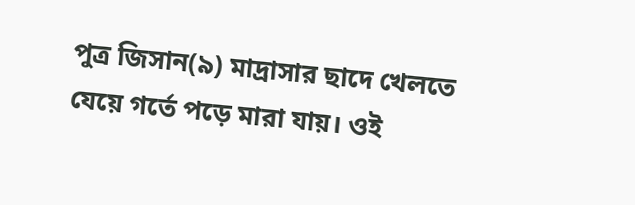পুত্র জিসান(৯) মাদ্রাসার ছাদে খেলতে যেয়ে গর্তে পড়ে মারা যায়। ওই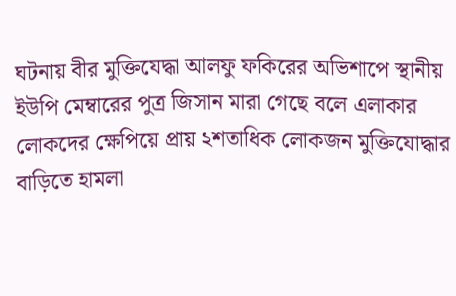ঘটনায় বীর মুক্তিযেদ্ধা আলফু ফকিরের অভিশাপে স্থানীয় ইউপি মেম্বারের পুত্র জিসান মারা গেছে বলে এলাকার লোকদের ক্ষেপিয়ে প্রায় ২শতাধিক লোকজন মুক্তিযোদ্ধার বাড়িতে হামলা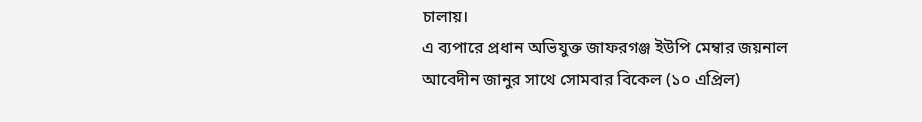চালায়।
এ ব্যপারে প্রধান অভিযুক্ত জাফরগঞ্জ ইউপি মেম্বার জয়নাল আবেদীন জানুর সাথে সোমবার বিকেল (১০ এপ্রিল)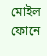মোইল ফোনে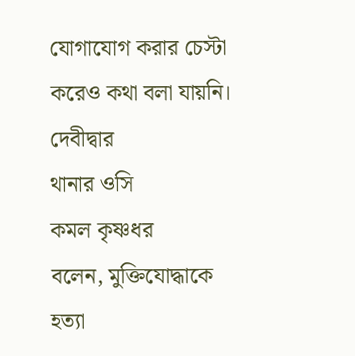যোগাযোগ করার চেস্টা করেও কথা বলা যায়নি।
দেবীদ্বার
থানার ওসি
কমল কৃষ্ণধর
বলেন, মুক্তিযোদ্ধাকে
হত্যা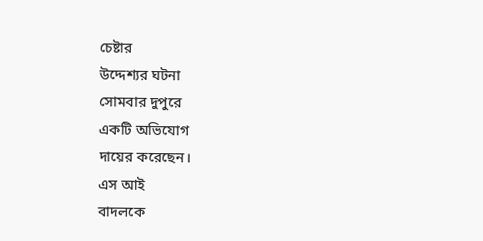চেষ্টার
উদ্দেশ্যর ঘটনা
সোমবার দুপুরে
একটি অভিযোগ
দায়ের করেছেন।
এস আই
বাদলকে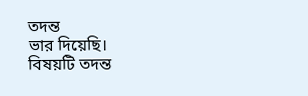তদন্ত
ভার দিয়েছি।
বিষয়টি তদন্ত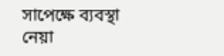সাপেক্ষে ব্যবস্থা
নেয়া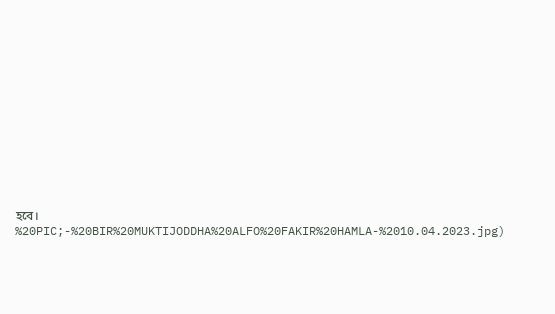হবে।
%20PIC;-%20BIR%20MUKTIJODDHA%20ALFO%20FAKIR%20HAMLA-%2010.04.2023.jpg)